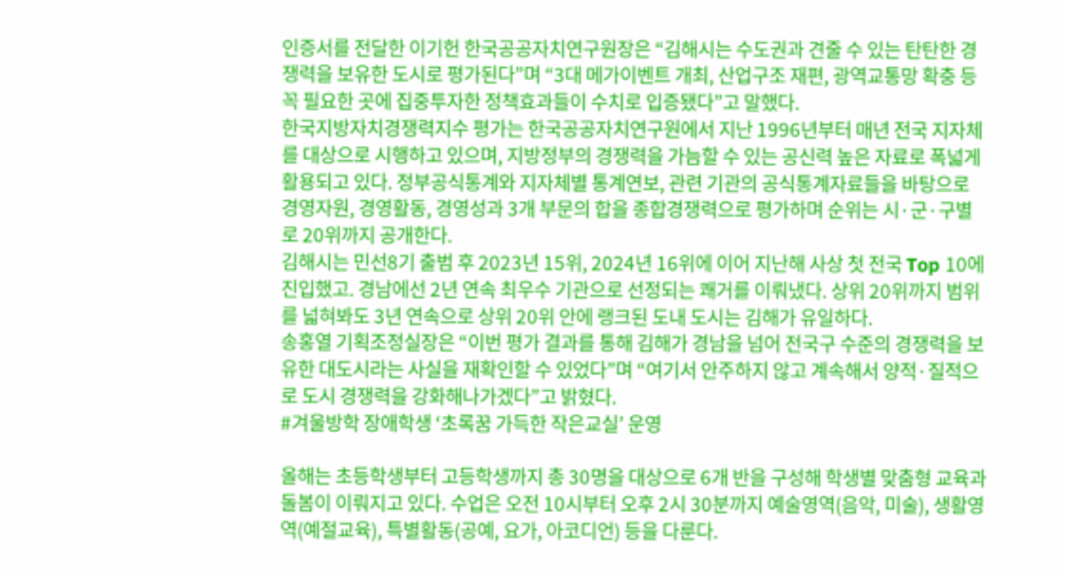인증서를 전달한 이기헌 한국공공자치연구원장은 “김해시는 수도권과 견줄 수 있는 탄탄한 경쟁력을 보유한 도시로 평가된다”며 “3대 메가이벤트 개최, 산업구조 재편, 광역교통망 확충 등 꼭 필요한 곳에 집중투자한 정책효과들이 수치로 입증됐다”고 말했다.
한국지방자치경쟁력지수 평가는 한국공공자치연구원에서 지난 1996년부터 매년 전국 지자체를 대상으로 시행하고 있으며, 지방정부의 경쟁력을 가늠할 수 있는 공신력 높은 자료로 폭넓게 활용되고 있다. 정부공식통계와 지자체별 통계연보, 관련 기관의 공식통계자료들을 바탕으로 경영자원, 경영활동, 경영성과 3개 부문의 합을 종합경쟁력으로 평가하며 순위는 시·군·구별로 20위까지 공개한다.
김해시는 민선8기 출범 후 2023년 15위, 2024년 16위에 이어 지난해 사상 첫 전국 Top 10에 진입했고. 경남에선 2년 연속 최우수 기관으로 선정되는 쾌거를 이뤄냈다. 상위 20위까지 범위를 넓혀봐도 3년 연속으로 상위 20위 안에 랭크된 도내 도시는 김해가 유일하다.
송홍열 기획조정실장은 “이번 평가 결과를 통해 김해가 경남을 넘어 전국구 수준의 경쟁력을 보유한 대도시라는 사실을 재확인할 수 있었다”며 “여기서 안주하지 않고 계속해서 양적·질적으로 도시 경쟁력을 강화해나가겠다”고 밝혔다.
#겨울방학 장애학생 ‘초록꿈 가득한 작은교실’ 운영

올해는 초등학생부터 고등학생까지 총 30명을 대상으로 6개 반을 구성해 학생별 맞춤형 교육과 돌봄이 이뤄지고 있다. 수업은 오전 10시부터 오후 2시 30분까지 예술영역(음악, 미술), 생활영역(예절교육), 특별활동(공예, 요가, 아코디언) 등을 다룬다.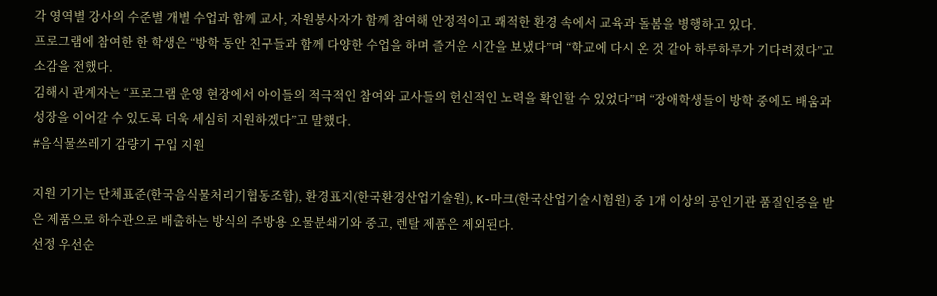각 영역별 강사의 수준별 개별 수업과 함께 교사, 자원봉사자가 함께 참여해 안정적이고 쾌적한 환경 속에서 교육과 돌봄을 병행하고 있다.
프로그램에 참여한 한 학생은 “방학 동안 친구들과 함께 다양한 수업을 하며 즐거운 시간을 보냈다”며 “학교에 다시 온 것 같아 하루하루가 기다려졌다”고 소감을 전했다.
김해시 관계자는 “프로그램 운영 현장에서 아이들의 적극적인 참여와 교사들의 헌신적인 노력을 확인할 수 있었다”며 “장애학생들이 방학 중에도 배움과 성장을 이어갈 수 있도록 더욱 세심히 지원하겠다”고 말했다.
#음식물쓰레기 감량기 구입 지원

지원 기기는 단체표준(한국음식물처리기협동조합), 환경표지(한국환경산업기술원), K-마크(한국산업기술시험원) 중 1개 이상의 공인기관 품질인증을 받은 제품으로 하수관으로 배출하는 방식의 주방용 오물분쇄기와 중고, 렌탈 제품은 제외된다.
선정 우선순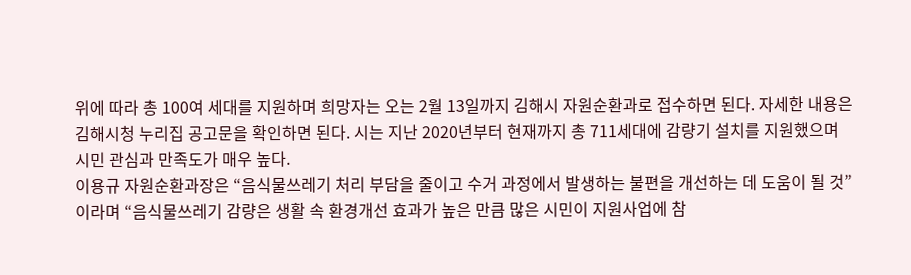위에 따라 총 100여 세대를 지원하며 희망자는 오는 2월 13일까지 김해시 자원순환과로 접수하면 된다. 자세한 내용은 김해시청 누리집 공고문을 확인하면 된다. 시는 지난 2020년부터 현재까지 총 711세대에 감량기 설치를 지원했으며 시민 관심과 만족도가 매우 높다.
이용규 자원순환과장은 “음식물쓰레기 처리 부담을 줄이고 수거 과정에서 발생하는 불편을 개선하는 데 도움이 될 것”이라며 “음식물쓰레기 감량은 생활 속 환경개선 효과가 높은 만큼 많은 시민이 지원사업에 참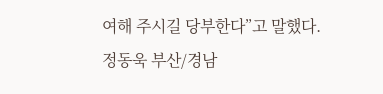여해 주시길 당부한다”고 말했다.
정동욱 부산/경남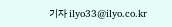기자 ilyo33@ilyo.co.kr